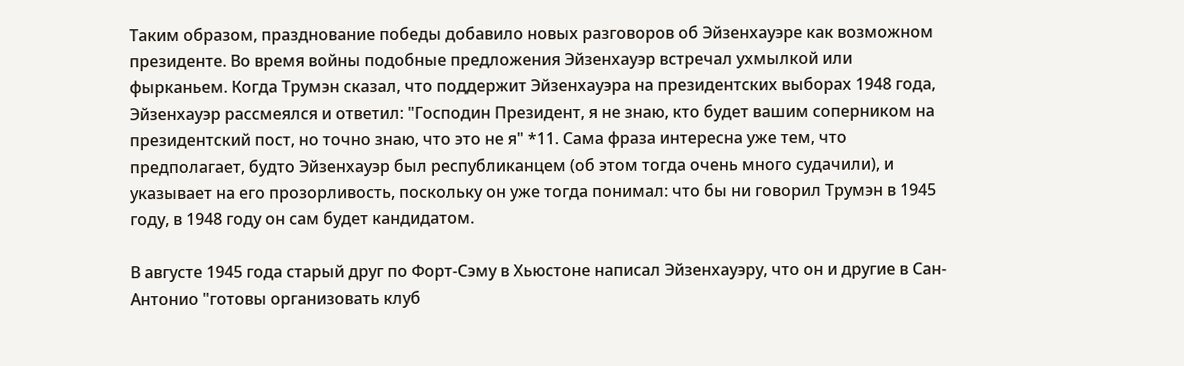Таким образом, празднование победы добавило новых разговоров об Эйзенхауэре как возможном президенте. Во время войны подобные предложения Эйзенхауэр встречал ухмылкой или фырканьем. Когда Трумэн сказал, что поддержит Эйзенхауэра на президентских выборах 1948 года, Эйзенхауэр рассмеялся и ответил: "Господин Президент, я не знаю, кто будет вашим соперником на президентский пост, но точно знаю, что это не я" *11. Сама фраза интересна уже тем, что предполагает, будто Эйзенхауэр был республиканцем (об этом тогда очень много судачили), и указывает на его прозорливость, поскольку он уже тогда понимал: что бы ни говорил Трумэн в 1945 году, в 1948 году он сам будет кандидатом.

В августе 1945 года старый друг по Форт-Сэму в Хьюстоне написал Эйзенхауэру, что он и другие в Сан-Антонио "готовы организовать клуб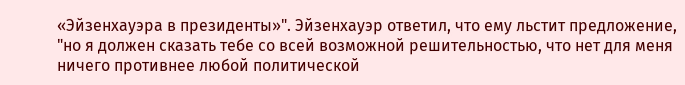«Эйзенхауэра в президенты»". Эйзенхауэр ответил, что ему льстит предложение, "но я должен сказать тебе со всей возможной решительностью, что нет для меня ничего противнее любой политической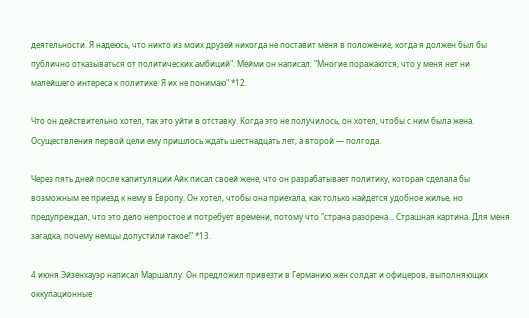деятельности. Я надеюсь, что никто из моих друзей никогда не поставит меня в положение, когда я должен был бы публично отказываться от политических амбиций". Мейми он написал: "Многие поражаются, что у меня нет ни малейшего интереса к политике. Я их не понимаю" *12.

Что он действительно хотел, так это уйти в отставку. Когда это не получилось, он хотел, чтобы с ним была жена. Осуществления первой цели ему пришлось ждать шестнадцать лет, а второй — полгода.

Через пять дней после капитуляции Айк писал своей жене, что он разрабатывает политику, которая сделала бы возможным ее приезд к нему в Европу. Он хотел, чтобы она приехала, как только найдется удобное жилье, но предупреждал, что это дело непростое и потребует времени, потому что "страна разорена... Страшная картина. Для меня загадка, почему немцы допустили такое!" *13.

4 июня Эйзенхауэр написал Маршаллу. Он предложил привезти в Германию жен солдат и офицеров, выполняющих оккупационные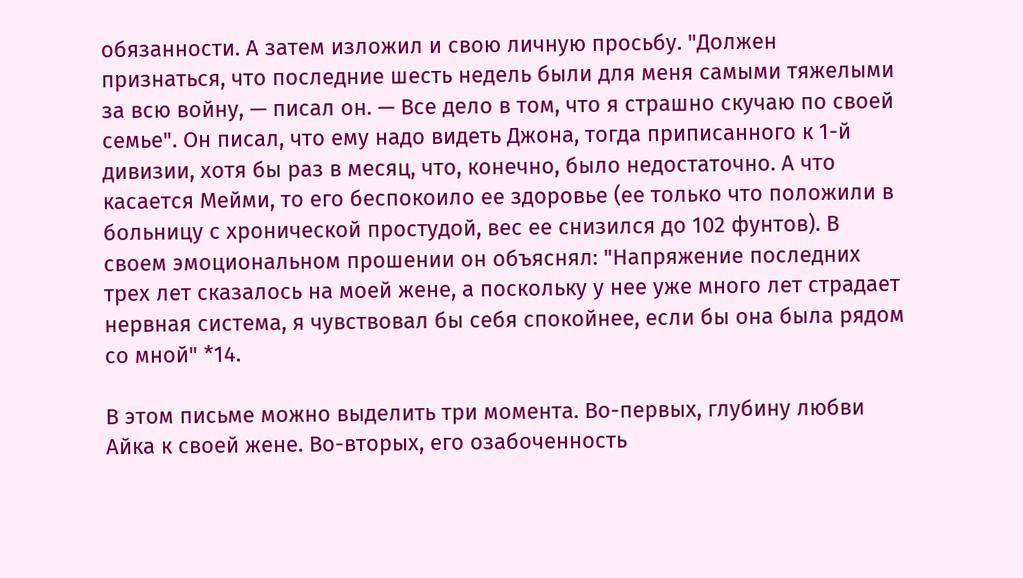обязанности. А затем изложил и свою личную просьбу. "Должен признаться, что последние шесть недель были для меня самыми тяжелыми за всю войну, — писал он. — Все дело в том, что я страшно скучаю по своей семье". Он писал, что ему надо видеть Джона, тогда приписанного к 1-й дивизии, хотя бы раз в месяц, что, конечно, было недостаточно. А что касается Мейми, то его беспокоило ее здоровье (ее только что положили в больницу с хронической простудой, вес ее снизился до 102 фунтов). В своем эмоциональном прошении он объяснял: "Напряжение последних трех лет сказалось на моей жене, а поскольку у нее уже много лет страдает нервная система, я чувствовал бы себя спокойнее, если бы она была рядом со мной" *14.

В этом письме можно выделить три момента. Во-первых, глубину любви Айка к своей жене. Во-вторых, его озабоченность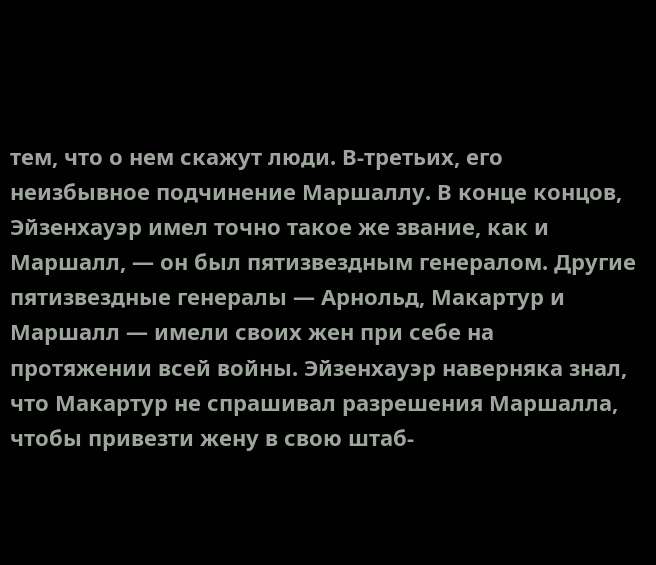тем, что о нем скажут люди. В-третьих, его неизбывное подчинение Маршаллу. В конце концов, Эйзенхауэр имел точно такое же звание, как и Маршалл, — он был пятизвездным генералом. Другие пятизвездные генералы — Арнольд, Макартур и Маршалл — имели своих жен при себе на протяжении всей войны. Эйзенхауэр наверняка знал, что Макартур не спрашивал разрешения Маршалла, чтобы привезти жену в свою штаб-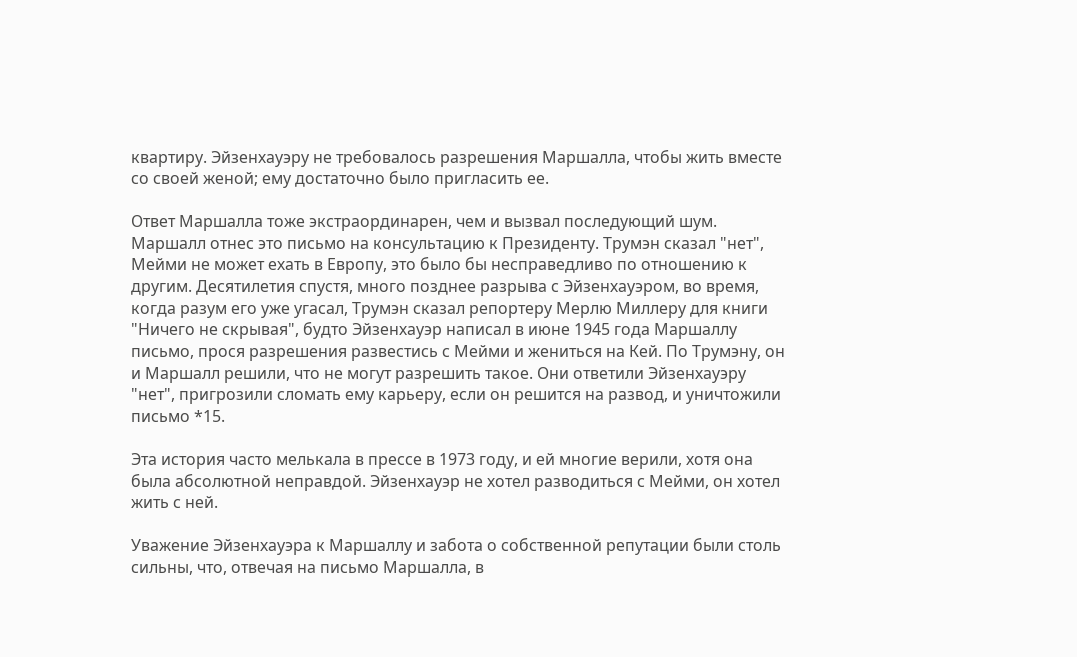квартиру. Эйзенхауэру не требовалось разрешения Маршалла, чтобы жить вместе со своей женой; ему достаточно было пригласить ее.

Ответ Маршалла тоже экстраординарен, чем и вызвал последующий шум. Маршалл отнес это письмо на консультацию к Президенту. Трумэн сказал "нет", Мейми не может ехать в Европу, это было бы несправедливо по отношению к другим. Десятилетия спустя, много позднее разрыва с Эйзенхауэром, во время, когда разум его уже угасал, Трумэн сказал репортеру Мерлю Миллеру для книги "Ничего не скрывая", будто Эйзенхауэр написал в июне 1945 года Маршаллу письмо, прося разрешения развестись с Мейми и жениться на Кей. По Трумэну, он и Маршалл решили, что не могут разрешить такое. Они ответили Эйзенхауэру "нет", пригрозили сломать ему карьеру, если он решится на развод, и уничтожили письмо *15.

Эта история часто мелькала в прессе в 1973 году, и ей многие верили, хотя она была абсолютной неправдой. Эйзенхауэр не хотел разводиться с Мейми, он хотел жить с ней.

Уважение Эйзенхауэра к Маршаллу и забота о собственной репутации были столь сильны, что, отвечая на письмо Маршалла, в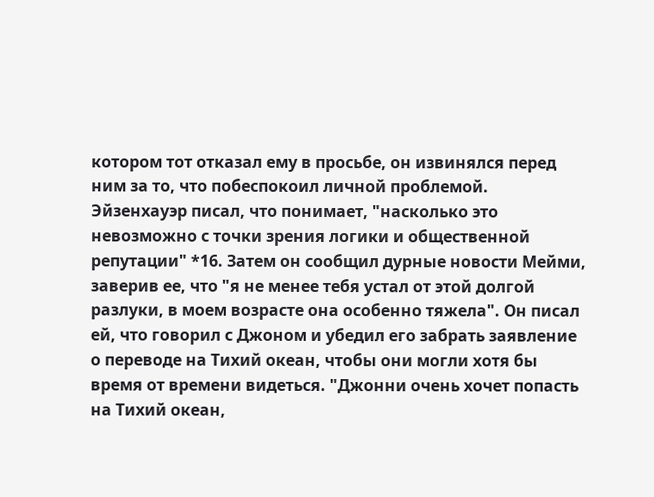котором тот отказал ему в просьбе, он извинялся перед ним за то, что побеспокоил личной проблемой. Эйзенхауэр писал, что понимает, "насколько это невозможно с точки зрения логики и общественной репутации" *16. Затем он сообщил дурные новости Мейми, заверив ее, что "я не менее тебя устал от этой долгой разлуки, в моем возрасте она особенно тяжела". Он писал ей, что говорил с Джоном и убедил его забрать заявление о переводе на Тихий океан, чтобы они могли хотя бы время от времени видеться. "Джонни очень хочет попасть на Тихий океан,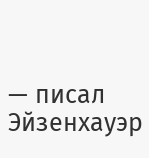— писал Эйзенхауэр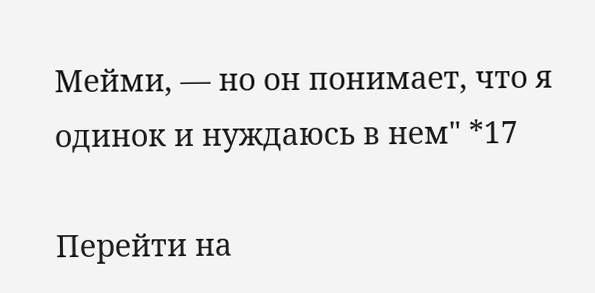Мейми, — но он понимает, что я одинок и нуждаюсь в нем" *17

Перейти на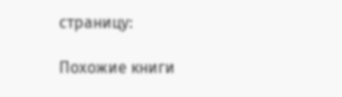страницу:

Похожие книги